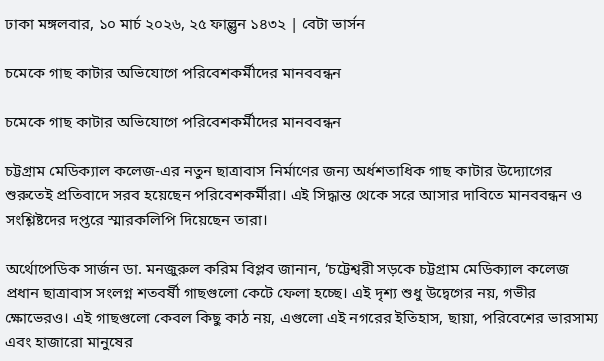ঢাকা মঙ্গলবার, ১০ মার্চ ২০২৬, ২৫ ফাল্গুন ১৪৩২ | বেটা ভার্সন

চমেকে গাছ কাটার অভিযোগে পরিবেশকর্মীদের মানববন্ধন

চমেকে গাছ কাটার অভিযোগে পরিবেশকর্মীদের মানববন্ধন

চট্টগ্রাম মেডিক্যাল কলেজ-এর নতুন ছাত্রাবাস নির্মাণের জন্য অর্ধশতাধিক গাছ কাটার উদ্যোগের শুরুতেই প্রতিবাদে সরব হয়েছেন পরিবেশকর্মীরা। এই সিদ্ধান্ত থেকে সরে আসার দাবিতে মানববন্ধন ও সংশ্লিষ্টদের দপ্তরে স্মারকলিপি দিয়েছেন তারা।

অর্থোপেডিক সার্জন ডা. মনজুরুল করিম বিপ্লব জানান, ‘চট্টেশ্বরী সড়কে চট্টগ্রাম মেডিক্যাল কলেজ প্রধান ছাত্রাবাস সংলগ্ন শতবর্ষী গাছগুলো কেটে ফেলা হচ্ছে। এই দৃশ্য শুধু উদ্বেগের নয়, গভীর ক্ষোভেরও। এই গাছগুলো কেবল কিছু কাঠ নয়, এগুলো এই নগরের ইতিহাস, ছায়া, পরিবেশের ভারসাম্য এবং হাজারো মানুষের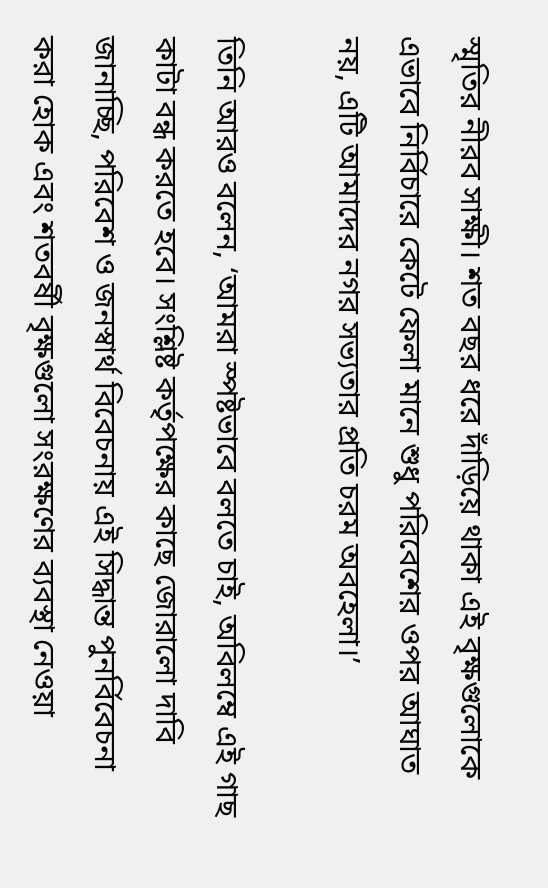স্মৃতির নীরব সাক্ষী। শত বছর ধরে দাঁড়িয়ে থাকা এই বৃক্ষগুলোকে এভাবে নির্বিচারে কেটে ফেলা মানে শুধু পরিবেশের ওপর আঘাত নয়, এটি আমাদের নগর সভ্যতার প্রতি চরম অবহেলা।’

তিনি আরও বলেন, ‘আমরা স্পষ্টভাবে বলতে চাই, অবিলম্বে এই গাছ কাটা বন্ধ করতে হবে। সংশ্লিষ্ট কর্তৃপক্ষের কাছে জোরালো দাবি জানাচ্ছি, পরিবেশ ও জনস্বার্থ বিবেচনায় এই সিদ্ধান্ত পুনর্বিবেচনা করা হোক এবং শতবর্ষী বৃক্ষগুলো সংরক্ষণের ব্যবস্থা নেওয়া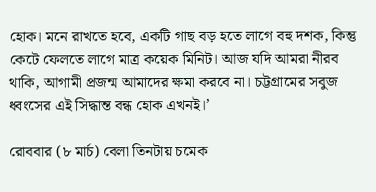হোক। মনে রাখতে হবে, একটি গাছ বড় হতে লাগে বহু দশক, কিন্তু কেটে ফেলতে লাগে মাত্র কয়েক মিনিট। আজ যদি আমরা নীরব থাকি, আগামী প্রজন্ম আমাদের ক্ষমা করবে না। চট্টগ্রামের সবুজ ধ্বংসের এই সিদ্ধান্ত বন্ধ হোক এখনই।’

রোববার (৮ মার্চ) বেলা তিনটায় চমেক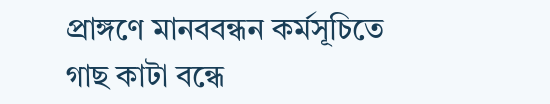প্রাঙ্গণে মানববন্ধন কর্মসূচিতে গাছ কাটা বন্ধে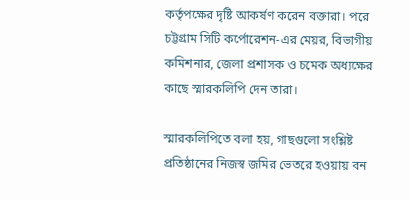কর্তৃপক্ষের দৃষ্টি আকর্ষণ করেন বক্তারা। পরে চট্টগ্রাম সিটি কর্পোরেশন-এর মেয়র, বিভাগীয় কমিশনার, জেলা প্রশাসক ও চমেক অধ্যক্ষের কাছে স্মারকলিপি দেন তারা।

স্মারকলিপিতে বলা হয়, গাছগুলো সংশ্লিষ্ট প্রতিষ্ঠানের নিজস্ব জমির ভেতরে হওয়ায় বন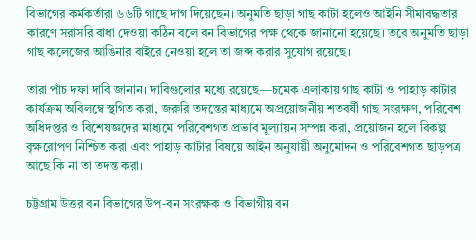বিভাগের কর্মকর্তারা ৬৬টি গাছে দাগ দিয়েছেন। অনুমতি ছাড়া গাছ কাটা হলেও আইনি সীমাবদ্ধতার কারণে সরাসরি বাধা দেওয়া কঠিন বলে বন বিভাগের পক্ষ থেকে জানানো হয়েছে। তবে অনুমতি ছাড়া গাছ কলেজের আঙিনার বাইরে নেওয়া হলে তা জব্দ করার সুযোগ রয়েছে।

তারা পাঁচ দফা দাবি জানান। দাবিগুলোর মধ্যে রয়েছে—চমেক এলাকায় গাছ কাটা ও পাহাড় কাটার কার্যক্রম অবিলম্বে স্থগিত করা, জরুরি তদন্তের মাধ্যমে অপ্রয়োজনীয় শতবর্ষী গাছ সংরক্ষণ, পরিবেশ অধিদপ্তর ও বিশেষজ্ঞদের মাধ্যমে পরিবেশগত প্রভাব মূল্যায়ন সম্পন্ন করা, প্রয়োজন হলে বিকল্প বৃক্ষরোপণ নিশ্চিত করা এবং পাহাড় কাটার বিষয়ে আইন অনুযায়ী অনুমোদন ও পরিবেশগত ছাড়পত্র আছে কি না তা তদন্ত করা।

চট্টগ্রাম উত্তর বন বিভাগের উপ-বন সংরক্ষক ও বিভাগীয় বন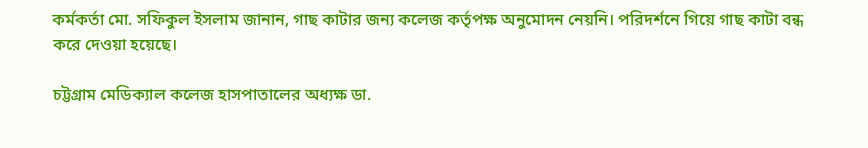কর্মকর্তা মো. সফিকুল ইসলাম জানান, গাছ কাটার জন্য কলেজ কর্তৃপক্ষ অনুমোদন নেয়নি। পরিদর্শনে গিয়ে গাছ কাটা বন্ধ করে দেওয়া হয়েছে।

চট্টগ্রাম মেডিক্যাল কলেজ হাসপাতালের অধ্যক্ষ ডা.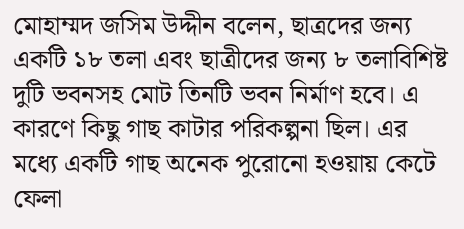মোহাম্মদ জসিম উদ্দীন বলেন, ছাত্রদের জন্য একটি ১৮ তলা এবং ছাত্রীদের জন্য ৮ তলাবিশিষ্ট দুটি ভবনসহ মোট তিনটি ভবন নির্মাণ হবে। এ কারণে কিছু গাছ কাটার পরিকল্পনা ছিল। এর মধ্যে একটি গাছ অনেক পুরোনো হওয়ায় কেটে ফেলা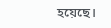হয়েছে।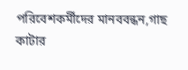পরিবেশকর্মীদের মানববন্ধন,গাছ কাটার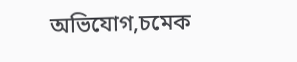অভিযোগ,চমেক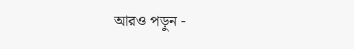আরও পড়ুন -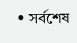• সর্বশেষ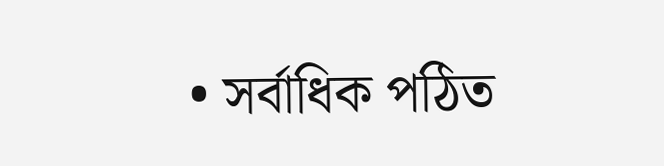• সর্বাধিক পঠিত